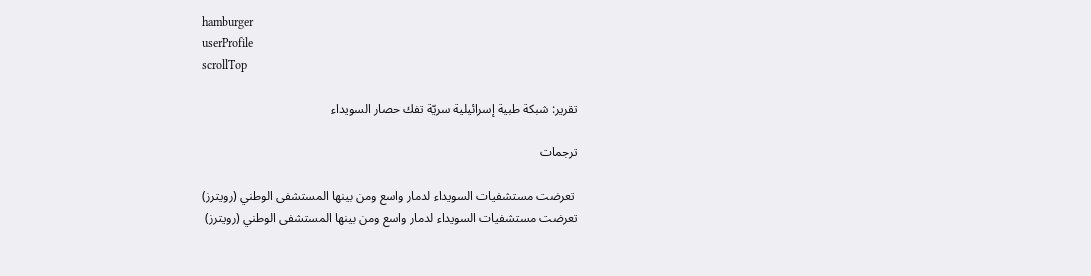hamburger
userProfile
scrollTop

تقرير: شبكة طبية إسرائيلية سريّة تفك حصار السويداء

ترجمات

 تعرضت مستشفيات السويداء لدمار واسع ومن بينها المستشفى الوطني (رويترز)
تعرضت مستشفيات السويداء لدمار واسع ومن بينها المستشفى الوطني (رويترز)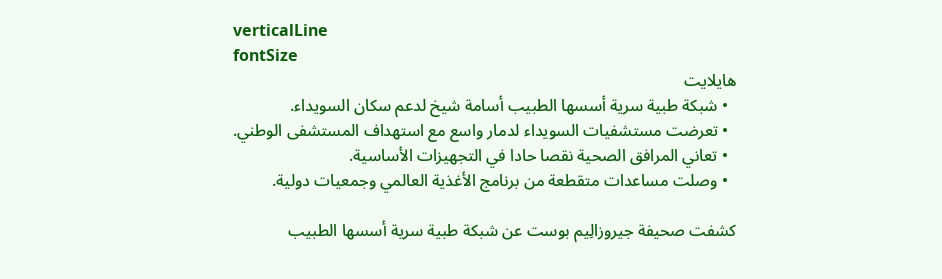verticalLine
fontSize
هايلايت
  • شبكة طبية سرية أسسها الطبيب أسامة شيخ لدعم سكان السويداء.
  • تعرضت مستشفيات السويداء لدمار واسع مع استهداف المستشفى الوطني.
  • تعاني المرافق الصحية نقصا حادا في التجهيزات الأساسية.
  • وصلت مساعدات متقطعة من برنامج الأغذية العالمي وجمعيات دولية.

كشفت صحيفة جيروزالِيم بوست عن شبكة طبية سرية أسسها الطبيب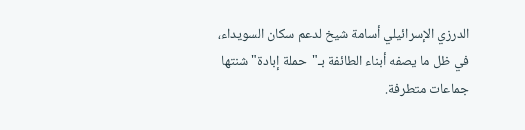الدرزي الإسرائيلي أسامة شيخ لدعم سكان السويداء، في ظل ما يصفه أبناء الطائفة بـ"حملة إبادة" شنتها جماعات متطرفة.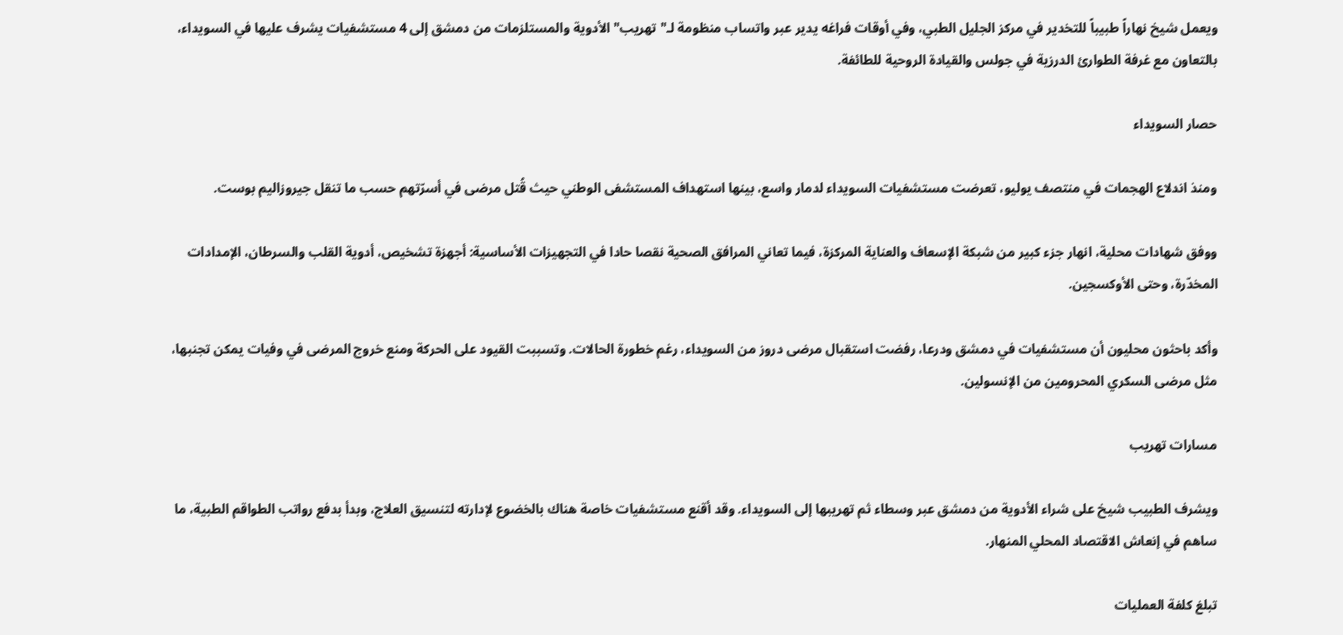ويعمل شيخ نهاراً طبيباً للتخدير في مركز الجليل الطبي، وفي أوقات فراغه يدير عبر واتساب منظومة لـ"تهريب" الأدوية والمستلزمات من دمشق إلى 4 مستشفيات يشرف عليها في السويداء، بالتعاون مع غرفة الطوارئ الدرزية في جولس والقيادة الروحية للطائفة.

حصار السويداء

ومنذ اندلاع الهجمات في منتصف يوليو، تعرضت مستشفيات السويداء لدمار واسع، بينها استهداف المستشفى الوطني حيث قُتل مرضى في أسرّتهم حسب ما تنقل جيروزاليم بوست.

ووفق شهادات محلية، انهار جزء كبير من شبكة الإسعاف والعناية المركزة، فيما تعاني المرافق الصحية نقصا حادا في التجهيزات الأساسية: أجهزة تشخيص، أدوية القلب والسرطان، الإمدادات المخدّرة، وحتى الأوكسجين.

وأكد باحثون محليون أن مستشفيات في دمشق ودرعا، رفضت استقبال مرضى دروز من السويداء، رغم خطورة الحالات. وتسببت القيود على الحركة ومنع خروج المرضى في وفيات يمكن تجنبها، مثل مرضى السكري المحرومين من الإنسولين.

مسارات تهريب

ويشرف الطبيب شيخ على شراء الأدوية من دمشق عبر وسطاء ثم تهريبها إلى السويداء. وقد أقنع مستشفيات خاصة هناك بالخضوع لإدارته لتنسيق العلاج، وبدأ بدفع رواتب الطواقم الطبية، ما ساهم في إنعاش الاقتصاد المحلي المنهار.

تبلغ كلفة العمليات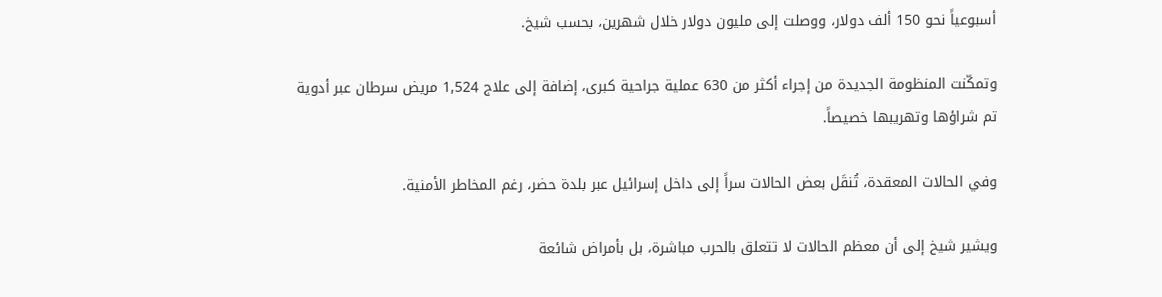أسبوعياً نحو 150 ألف دولار، ووصلت إلى مليون دولار خلال شهرين، بحسب شيخ.

وتمكّنت المنظومة الجديدة من إجراء أكثر من 630 عملية جراحية كبرى، إضافة إلى علاج 1,524 مريض سرطان عبر أدوية تم شراؤها وتهريبها خصيصاً.

وفي الحالات المعقدة، تُنقَل بعض الحالات سراً إلى داخل إسرائيل عبر بلدة حضر، رغم المخاطر الأمنية.

ويشير شيخ إلى أن معظم الحالات لا تتعلق بالحرب مباشرة، بل بأمراض شائعة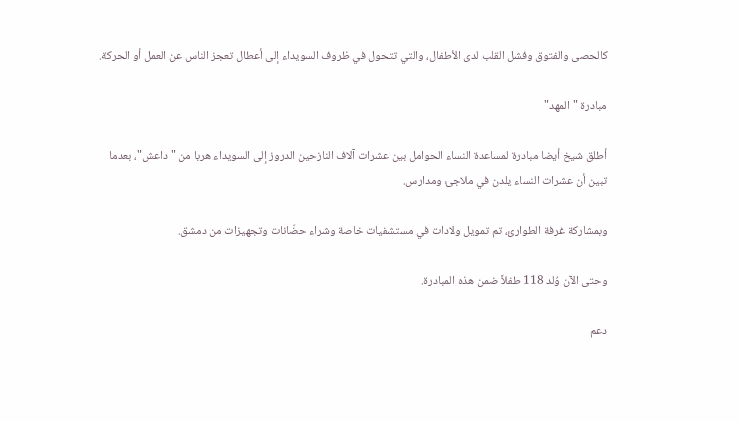كالحصى والفتوق وفشل القلب لدى الأطفال، والتي تتحول في ظروف السويداء إلى أعطال تعجز الناس عن العمل أو الحركة.

مبادرة "المهد"

أطلق شيخ أيضا مبادرة لمساعدة النساء الحوامل بين عشرات آلاف النازحين الدروز إلى السويداء هربا من "داعش"، بعدما تبين أن عشرات النساء يلدن في ملاجئ ومدارس.

وبمشاركة غرفة الطوارئ، تم تمويل ولادات في مستشفيات خاصة وشراء حضّانات وتجهيزات من دمشق.

وحتى الآن وُلد 118 طفلاً ضمن هذه المبادرة.

دعم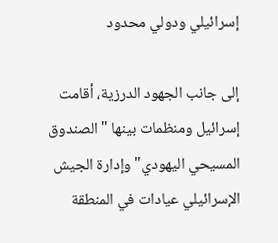إسرائيلي ودولي محدود

إلى جانب الجهود الدرزية، أقامت إسرائيل ومنظمات بينها "الصندوق المسيحي اليهودي" وإدارة الجيش الإسرائيلي عيادات في المنطقة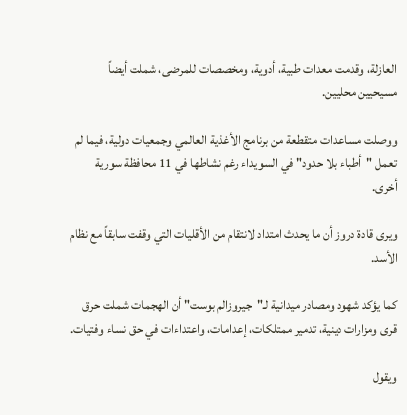العازلة، وقدمت معدات طبية، أدوية، ومخصصات للمرضى، شملت أيضاً مسيحيين محليين.

ووصلت مساعدات متقطعة من برنامج الأغذية العالمي وجمعيات دولية، فيما لم تعمل "أطباء بلا حدود" في السويداء رغم نشاطها في 11 محافظة سورية أخرى.

ويرى قادة دروز أن ما يحدث امتداد لانتقام من الأقليات التي وقفت سابقاً مع نظام الأسد.

كما يؤكد شهود ومصادر ميدانية لـ"جيروزالم بوست" أن الهجمات شملت حرق قرى ومزارات دينية، تدمير ممتلكات، إعدامات، واعتداءات في حق نساء وفتيات.

ويقول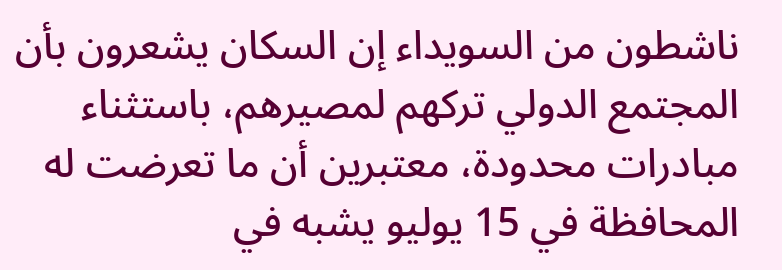ناشطون من السويداء إن السكان يشعرون بأن المجتمع الدولي تركهم لمصيرهم، باستثناء مبادرات محدودة، معتبرين أن ما تعرضت له المحافظة في 15 يوليو يشبه في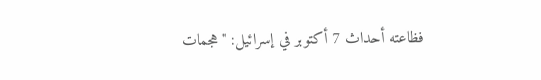فظاعته أحداث 7 أكتوبر في إسرائيل: "هجمات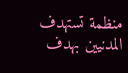منظمة تستهدف المدنيين بهدف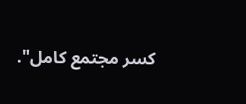كسر مجتمع كامل".